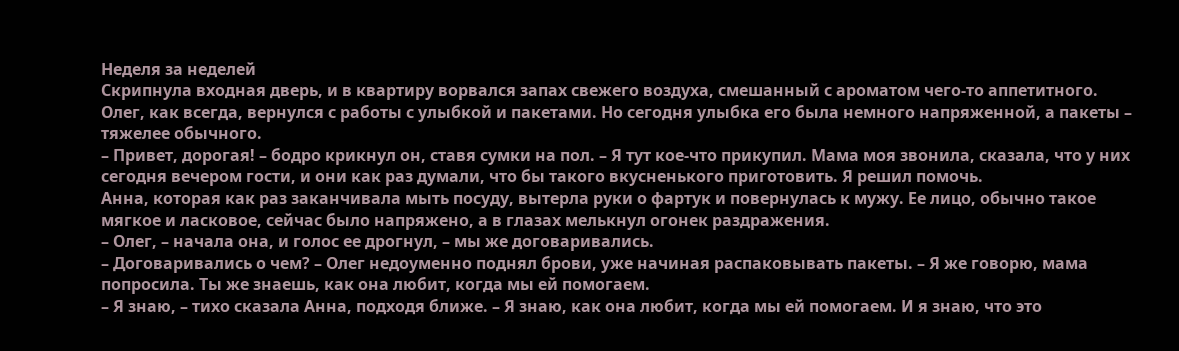Неделя за неделей
Скрипнула входная дверь, и в квартиру ворвался запах свежего воздуха, смешанный с ароматом чего-то аппетитного. Олег, как всегда, вернулся с работы с улыбкой и пакетами. Но сегодня улыбка его была немного напряженной, а пакеты – тяжелее обычного.
– Привет, дорогая! – бодро крикнул он, ставя сумки на пол. – Я тут кое-что прикупил. Мама моя звонила, сказала, что у них сегодня вечером гости, и они как раз думали, что бы такого вкусненького приготовить. Я решил помочь.
Анна, которая как раз заканчивала мыть посуду, вытерла руки о фартук и повернулась к мужу. Ее лицо, обычно такое мягкое и ласковое, сейчас было напряжено, а в глазах мелькнул огонек раздражения.
– Олег, – начала она, и голос ее дрогнул, – мы же договаривались.
– Договаривались о чем? – Олег недоуменно поднял брови, уже начиная распаковывать пакеты. – Я же говорю, мама попросила. Ты же знаешь, как она любит, когда мы ей помогаем.
– Я знаю, – тихо сказала Анна, подходя ближе. – Я знаю, как она любит, когда мы ей помогаем. И я знаю, что это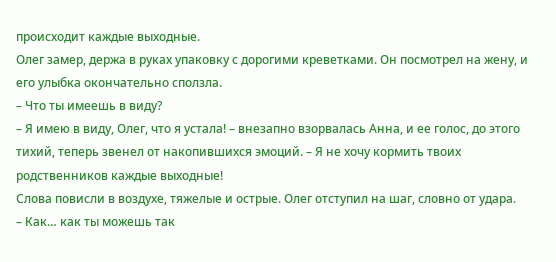происходит каждые выходные.
Олег замер, держа в руках упаковку с дорогими креветками. Он посмотрел на жену, и его улыбка окончательно сползла.
– Что ты имеешь в виду?
– Я имею в виду, Олег, что я устала! – внезапно взорвалась Анна, и ее голос, до этого тихий, теперь звенел от накопившихся эмоций. – Я не хочу кормить твоих родственников каждые выходные!
Слова повисли в воздухе, тяжелые и острые. Олег отступил на шаг, словно от удара.
– Как… как ты можешь так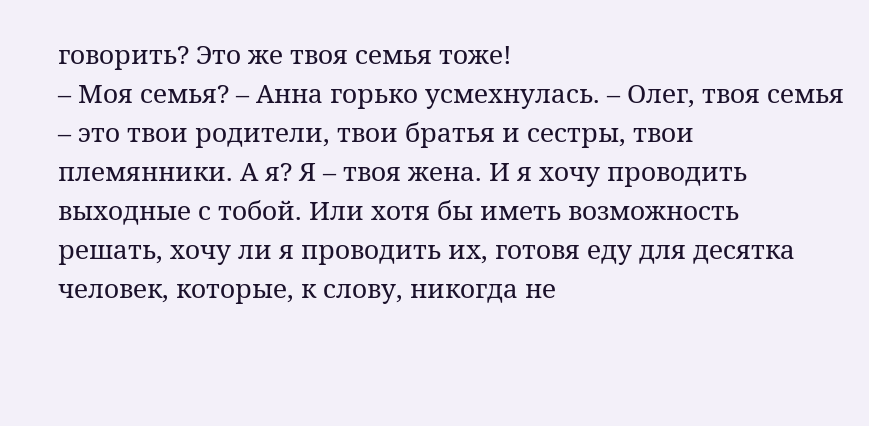говорить? Это же твоя семья тоже!
– Моя семья? – Анна горько усмехнулась. – Олег, твоя семья – это твои родители, твои братья и сестры, твои племянники. А я? Я – твоя жена. И я хочу проводить выходные с тобой. Или хотя бы иметь возможность решать, хочу ли я проводить их, готовя еду для десятка человек, которые, к слову, никогда не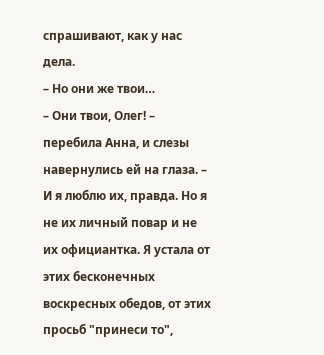спрашивают, как у нас дела.
– Но они же твои…
– Они твои, Олег! – перебила Анна, и слезы навернулись ей на глаза. – И я люблю их, правда. Но я не их личный повар и не их официантка. Я устала от этих бесконечных воскресных обедов, от этих просьб "принеси то",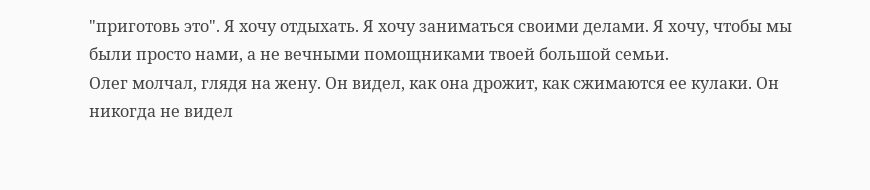"приготовь это". Я хочу отдыхать. Я хочу заниматься своими делами. Я хочу, чтобы мы были просто нами, а не вечными помощниками твоей большой семьи.
Олег молчал, глядя на жену. Он видел, как она дрожит, как сжимаются ее кулаки. Он никогда не видел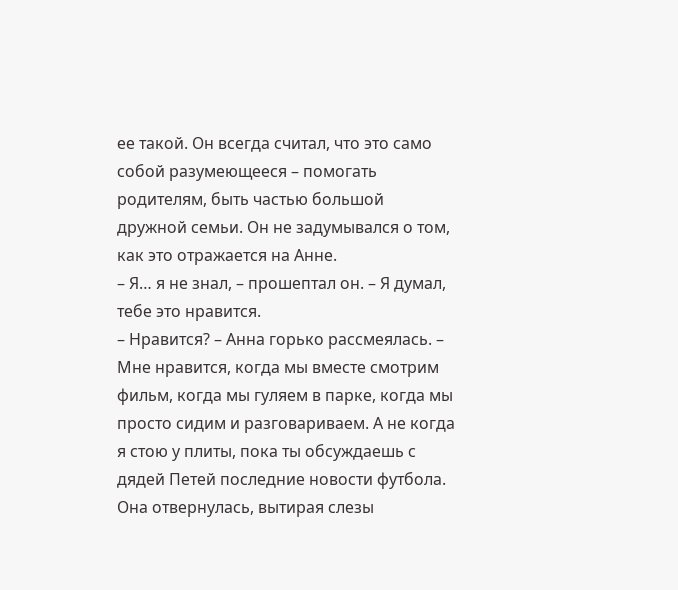ее такой. Он всегда считал, что это само собой разумеющееся – помогать родителям, быть частью большой дружной семьи. Он не задумывался о том, как это отражается на Анне.
– Я… я не знал, – прошептал он. – Я думал, тебе это нравится.
– Нравится? – Анна горько рассмеялась. – Мне нравится, когда мы вместе смотрим фильм, когда мы гуляем в парке, когда мы просто сидим и разговариваем. А не когда я стою у плиты, пока ты обсуждаешь с дядей Петей последние новости футбола.
Она отвернулась, вытирая слезы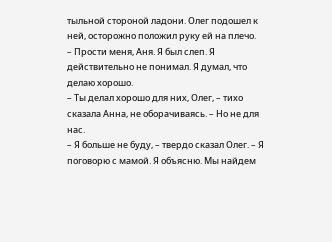тыльной стороной ладони. Олег подошел к ней, осторожно положил руку ей на плечо.
– Прости меня, Аня. Я был слеп. Я действительно не понимал. Я думал, что делаю хорошо.
– Ты делал хорошо для них, Олег, – тихо сказала Анна, не оборачиваясь. – Но не для нас.
– Я больше не буду, – твердо сказал Олег. – Я поговорю с мамой. Я объясню. Мы найдем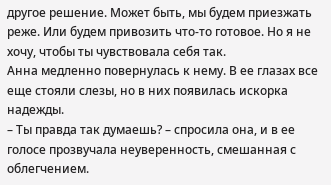другое решение. Может быть, мы будем приезжать реже. Или будем привозить что-то готовое. Но я не хочу, чтобы ты чувствовала себя так.
Анна медленно повернулась к нему. В ее глазах все еще стояли слезы, но в них появилась искорка надежды.
– Ты правда так думаешь? – спросила она, и в ее голосе прозвучала неуверенность, смешанная с облегчением.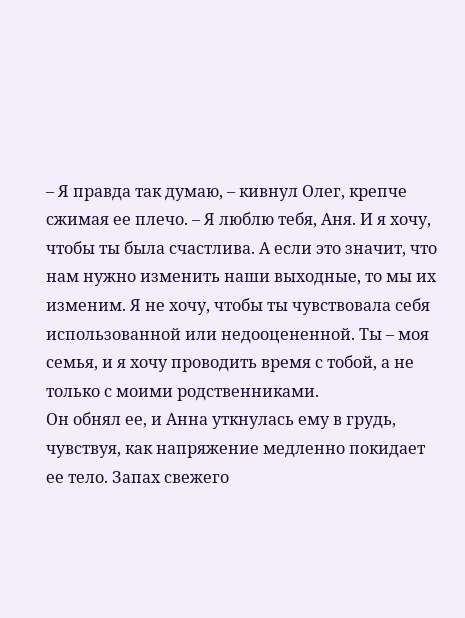– Я правда так думаю, – кивнул Олег, крепче сжимая ее плечо. – Я люблю тебя, Аня. И я хочу, чтобы ты была счастлива. А если это значит, что нам нужно изменить наши выходные, то мы их изменим. Я не хочу, чтобы ты чувствовала себя использованной или недооцененной. Ты – моя семья, и я хочу проводить время с тобой, а не только с моими родственниками.
Он обнял ее, и Анна уткнулась ему в грудь, чувствуя, как напряжение медленно покидает ее тело. Запах свежего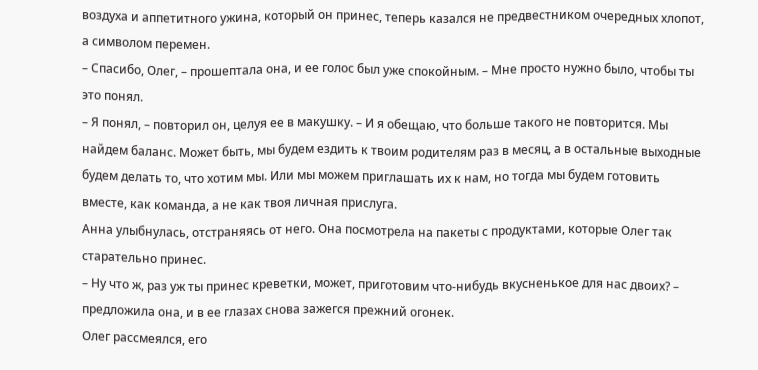воздуха и аппетитного ужина, который он принес, теперь казался не предвестником очередных хлопот, а символом перемен.
– Спасибо, Олег, – прошептала она, и ее голос был уже спокойным. – Мне просто нужно было, чтобы ты это понял.
– Я понял, – повторил он, целуя ее в макушку. – И я обещаю, что больше такого не повторится. Мы найдем баланс. Может быть, мы будем ездить к твоим родителям раз в месяц, а в остальные выходные будем делать то, что хотим мы. Или мы можем приглашать их к нам, но тогда мы будем готовить вместе, как команда, а не как твоя личная прислуга.
Анна улыбнулась, отстраняясь от него. Она посмотрела на пакеты с продуктами, которые Олег так старательно принес.
– Ну что ж, раз уж ты принес креветки, может, приготовим что-нибудь вкусненькое для нас двоих? – предложила она, и в ее глазах снова зажегся прежний огонек.
Олег рассмеялся, его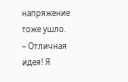напряжение тоже ушло.
– Отличная идея! Я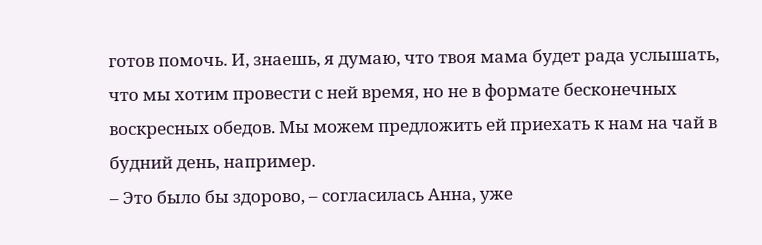готов помочь. И, знаешь, я думаю, что твоя мама будет рада услышать, что мы хотим провести с ней время, но не в формате бесконечных воскресных обедов. Мы можем предложить ей приехать к нам на чай в будний день, например.
– Это было бы здорово, – согласилась Анна, уже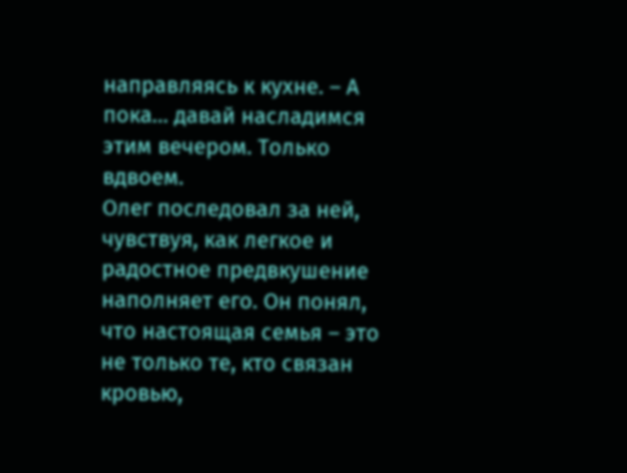направляясь к кухне. – А пока… давай насладимся этим вечером. Только вдвоем.
Олег последовал за ней, чувствуя, как легкое и радостное предвкушение наполняет его. Он понял, что настоящая семья – это не только те, кто связан кровью,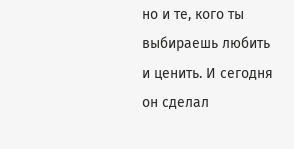но и те, кого ты выбираешь любить и ценить. И сегодня он сделал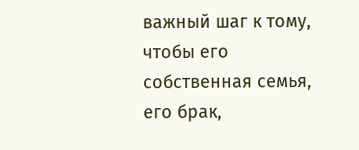важный шаг к тому, чтобы его собственная семья, его брак,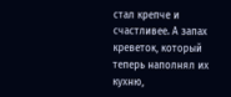стал крепче и счастливее. А запах креветок, который теперь наполнял их кухню,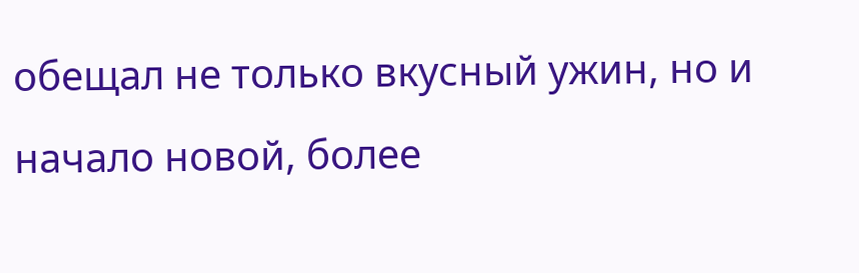обещал не только вкусный ужин, но и начало новой, более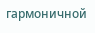гармоничной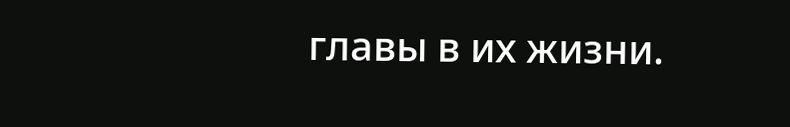главы в их жизни.